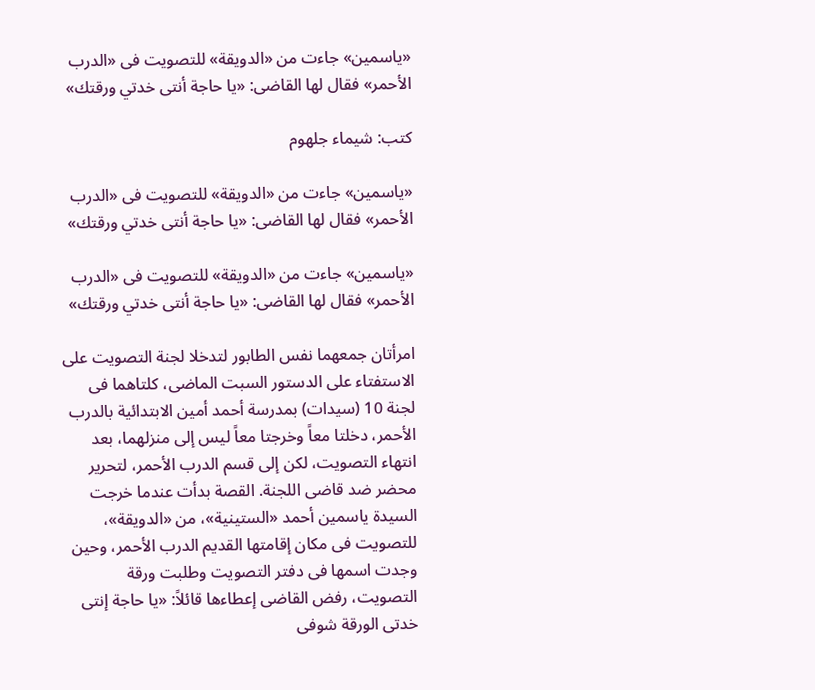«ياسمين» جاءت من «الدويقة» للتصويت فى «الدرب الأحمر» فقال لها القاضى: «يا حاجة أنتى خدتي ورقتك»

كتب: شيماء جلهوم

«ياسمين» جاءت من «الدويقة» للتصويت فى «الدرب الأحمر» فقال لها القاضى: «يا حاجة أنتى خدتي ورقتك»

«ياسمين» جاءت من «الدويقة» للتصويت فى «الدرب الأحمر» فقال لها القاضى: «يا حاجة أنتى خدتي ورقتك»

امرأتان جمعهما نفس الطابور لتدخلا لجنة التصويت على الاستفتاء على الدستور السبت الماضى، كلتاهما فى لجنة 10 (سيدات) بمدرسة أحمد أمين الابتدائية بالدرب الأحمر، دخلتا معاً وخرجتا معاً ليس إلى منزلهما، بعد انتهاء التصويت، لكن إلى قسم الدرب الأحمر، لتحرير محضر ضد قاضى اللجنة. القصة بدأت عندما خرجت السيدة ياسمين أحمد «الستينية»، من «الدويقة»، للتصويت فى مكان إقامتها القديم الدرب الأحمر، وحين وجدت اسمها فى دفتر التصويت وطلبت ورقة التصويت، رفض القاضى إعطاءها قائلاً: «يا حاجة إنتى خدتى الورقة شوفى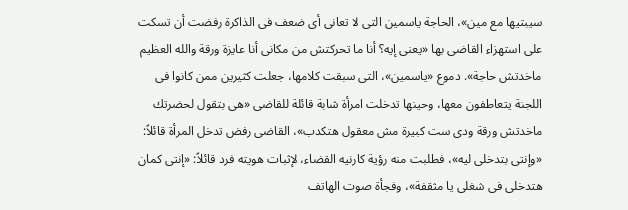سيبتيها مع مين»، الحاجة ياسمين التى لا تعانى أى ضعف فى الذاكرة رفضت أن تسكت على استهزاء القاضى بها «يعنى إيه؟ أنا ما تحركتش من مكانى أنا عايزة ورقة والله العظيم ماخدتش حاجة». دموع «ياسمين»، التى سبقت كلامها، جعلت كثيرين ممن كانوا فى اللجنة يتعاطفون معها، وحينها تدخلت امرأة شابة قائلة للقاضى «هى بتقول لحضرتك ماخدتش ورقة ودى ست كبيرة مش معقول هتكدب»، القاضى رفض تدخل المرأة قائلاً: «وإنتى بتدخلى ليه»، فطلبت منه رؤية كارنيه القضاء، لإثبات هويته فرد قائلاً: «إنتى كمان هتدخلى فى شغلى يا مثقفة»، وفجأة صوت الهاتف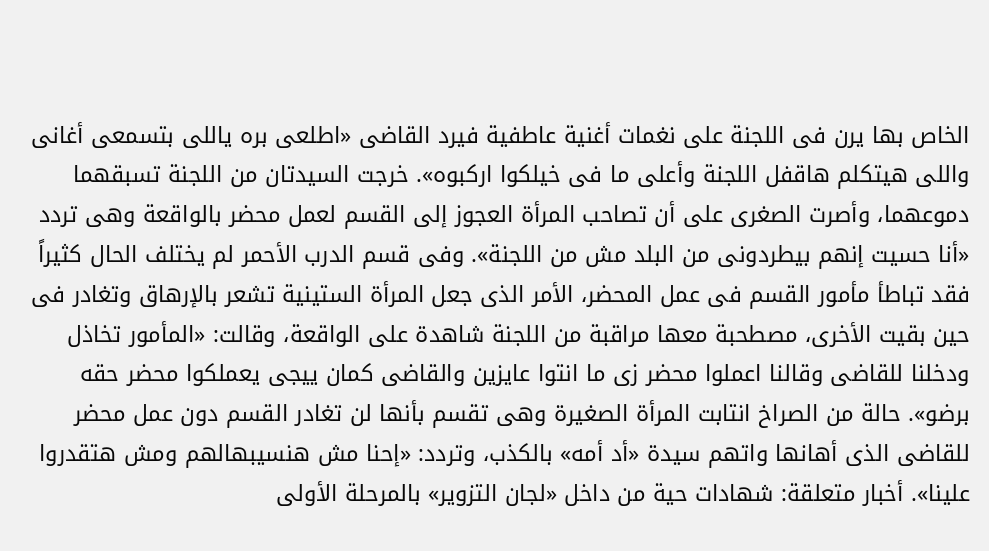الخاص بها يرن فى اللجنة على نغمات أغنية عاطفية فيرد القاضى «اطلعى بره ياللى بتسمعى أغانى واللى هيتكلم هاقفل اللجنة وأعلى ما فى خيلكوا اركبوه». خرجت السيدتان من اللجنة تسبقهما دموعهما، وأصرت الصغرى على أن تصاحب المرأة العجوز إلى القسم لعمل محضر بالواقعة وهى تردد «أنا حسيت إنهم بيطردونى من البلد مش من اللجنة». وفى قسم الدرب الأحمر لم يختلف الحال كثيراً فقد تباطأ مأمور القسم فى عمل المحضر، الأمر الذى جعل المرأة الستينية تشعر بالإرهاق وتغادر فى حين بقيت الأخرى، مصطحبة معها مراقبة من اللجنة شاهدة على الواقعة، وقالت: «المأمور تخاذل ودخلنا للقاضى وقالنا اعملوا محضر زى ما انتوا عايزين والقاضى كمان ييجى يعملكوا محضر حقه برضو». حالة من الصراخ انتابت المرأة الصغيرة وهى تقسم بأنها لن تغادر القسم دون عمل محضر للقاضى الذى أهانها واتهم سيدة «أد أمه» بالكذب، وتردد: «إحنا مش هنسيبهالهم ومش هتقدروا علينا». أخبار متعلقة: شهادات حية من داخل «لجان التزوير» بالمرحلة الأولى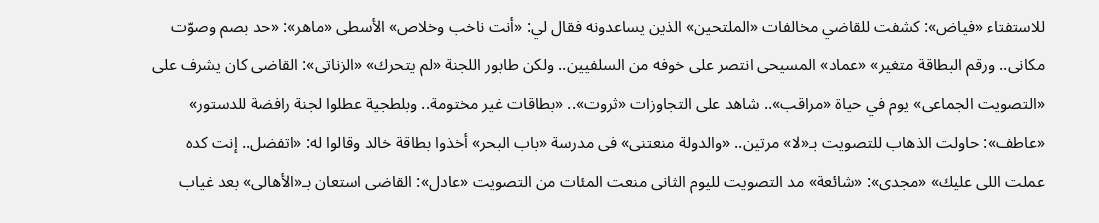للاستفتاء «فياض»: كشفت للقاضي مخالفات «الملتحين» الذين يساعدونه فقال لي: «أنت ناخب وخلاص» الأسطى «ماهر»: «حد بصم وصوّت مكانى.. ورقم البطاقة متغير» «عماد» المسيحى انتصر على خوفه من السلفيين.. ولكن طابور اللجنة «لم يتحرك» «الزناتى»: القاضى كان يشرف على «التصويت الجماعى» يوم في حياة «مراقب».. شاهد على التجاوزات «ثروت».. «بطاقات غير مختومة.. وبلطجية عطلوا لجنة رافضة للدستور» «عاطف»: حاولت الذهاب للتصويت بـ«لا» مرتين.. «والدولة منعتنى» فى مدرسة «باب البحر» أخذوا بطاقة خالد وقالوا له: «اتفضل.. إنت كده عملت اللى عليك» «مجدى»: «شائعة» مد التصويت لليوم الثانى منعت المئات من التصويت «عادل»: القاضى استعان بـ«الأهالى» بعد غياب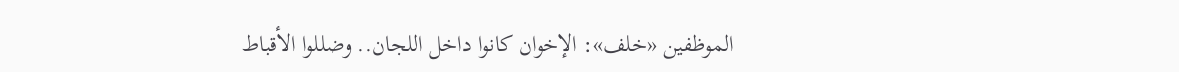الموظفين «خلف»: الإخوان كانوا داخل اللجان.. وضللوا الأقباط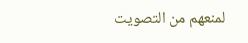لمنعهم من التصويت